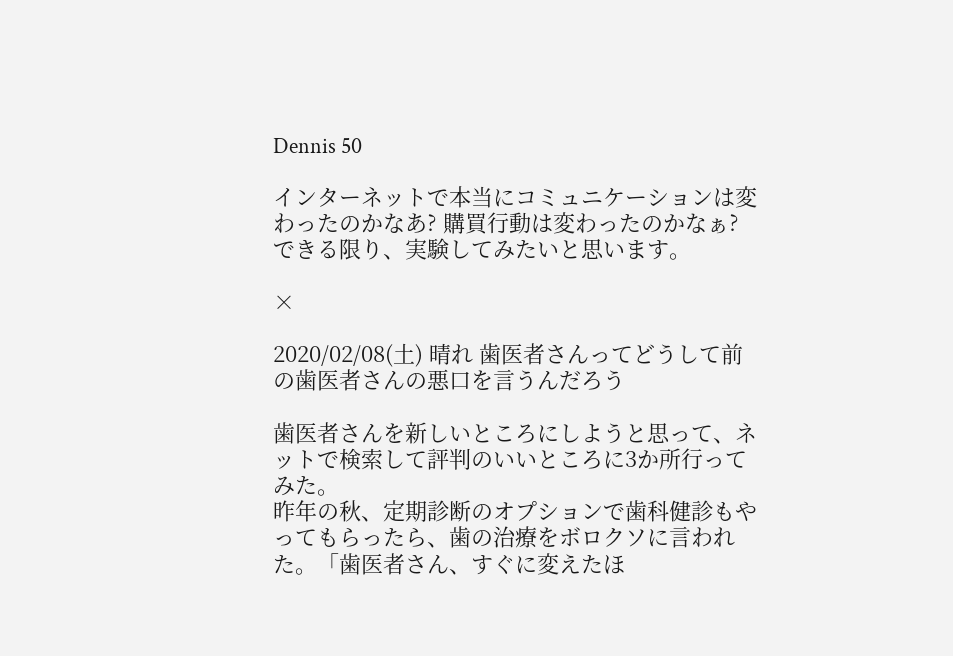Dennis 50

インターネットで本当にコミュニケーションは変わったのかなあ? 購買行動は変わったのかなぁ? できる限り、実験してみたいと思います。

×

2020/02/08(土) 晴れ 歯医者さんってどうして前の歯医者さんの悪口を言うんだろう

歯医者さんを新しいところにしようと思って、ネットで検索して評判のいいところに3か所行ってみた。
昨年の秋、定期診断のオプションで歯科健診もやってもらったら、歯の治療をボロクソに言われた。「歯医者さん、すぐに変えたほ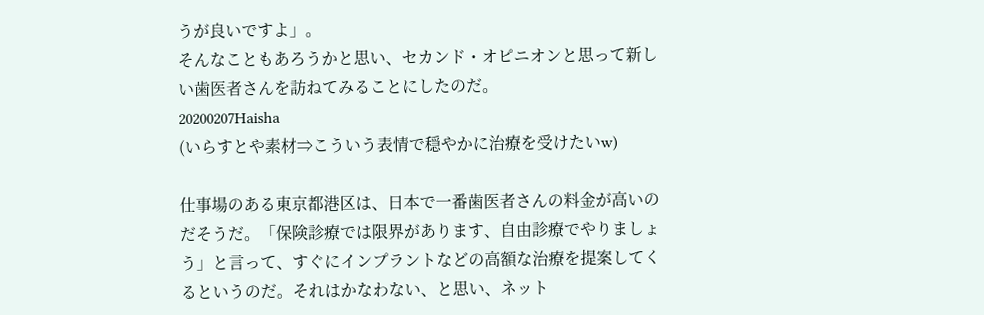うが良いですよ」。
そんなこともあろうかと思い、セカンド・オピニオンと思って新しい歯医者さんを訪ねてみることにしたのだ。
20200207Haisha
(いらすとや素材⇒こういう表情で穏やかに治療を受けたいw)

仕事場のある東京都港区は、日本で一番歯医者さんの料金が高いのだそうだ。「保険診療では限界があります、自由診療でやりましょう」と言って、すぐにインプラントなどの高額な治療を提案してくるというのだ。それはかなわない、と思い、ネット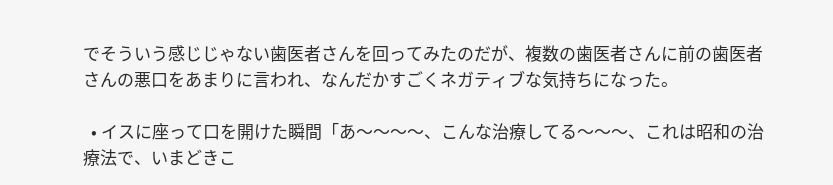でそういう感じじゃない歯医者さんを回ってみたのだが、複数の歯医者さんに前の歯医者さんの悪口をあまりに言われ、なんだかすごくネガティブな気持ちになった。

  • イスに座って口を開けた瞬間「あ〜〜〜〜、こんな治療してる〜〜〜、これは昭和の治療法で、いまどきこ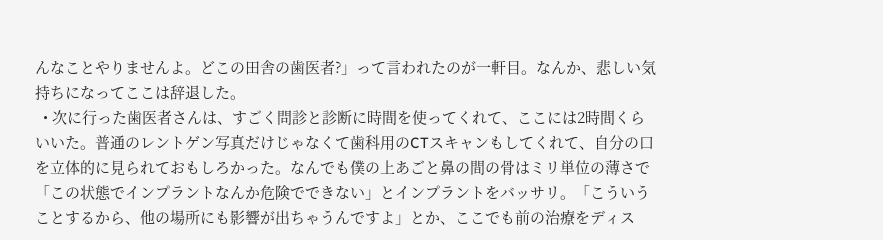んなことやりませんよ。どこの田舎の歯医者?」って言われたのが一軒目。なんか、悲しい気持ちになってここは辞退した。
  • 次に行った歯医者さんは、すごく問診と診断に時間を使ってくれて、ここには2時間くらいいた。普通のレントゲン写真だけじゃなくて歯科用のCTスキャンもしてくれて、自分の口を立体的に見られておもしろかった。なんでも僕の上あごと鼻の間の骨はミリ単位の薄さで「この状態でインプラントなんか危険でできない」とインプラントをバッサリ。「こういうことするから、他の場所にも影響が出ちゃうんですよ」とか、ここでも前の治療をディス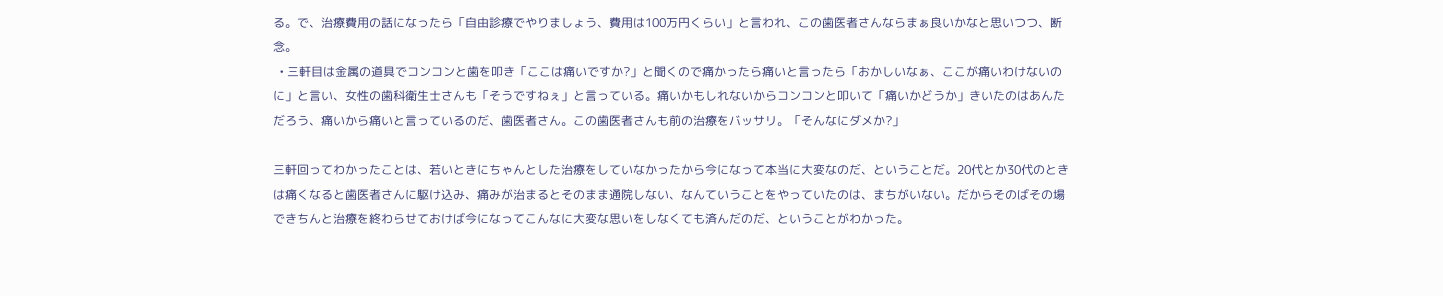る。で、治療費用の話になったら「自由診療でやりましょう、費用は100万円くらい」と言われ、この歯医者さんならまぁ良いかなと思いつつ、断念。
  • 三軒目は金属の道具でコンコンと歯を叩き「ここは痛いですか?」と聞くので痛かったら痛いと言ったら「おかしいなぁ、ここが痛いわけないのに」と言い、女性の歯科衛生士さんも「そうですねぇ」と言っている。痛いかもしれないからコンコンと叩いて「痛いかどうか」きいたのはあんただろう、痛いから痛いと言っているのだ、歯医者さん。この歯医者さんも前の治療をバッサリ。「そんなにダメか?」

三軒回ってわかったことは、若いときにちゃんとした治療をしていなかったから今になって本当に大変なのだ、ということだ。20代とか30代のときは痛くなると歯医者さんに駆け込み、痛みが治まるとそのまま通院しない、なんていうことをやっていたのは、まちがいない。だからそのばその場できちんと治療を終わらせておけば今になってこんなに大変な思いをしなくても済んだのだ、ということがわかった。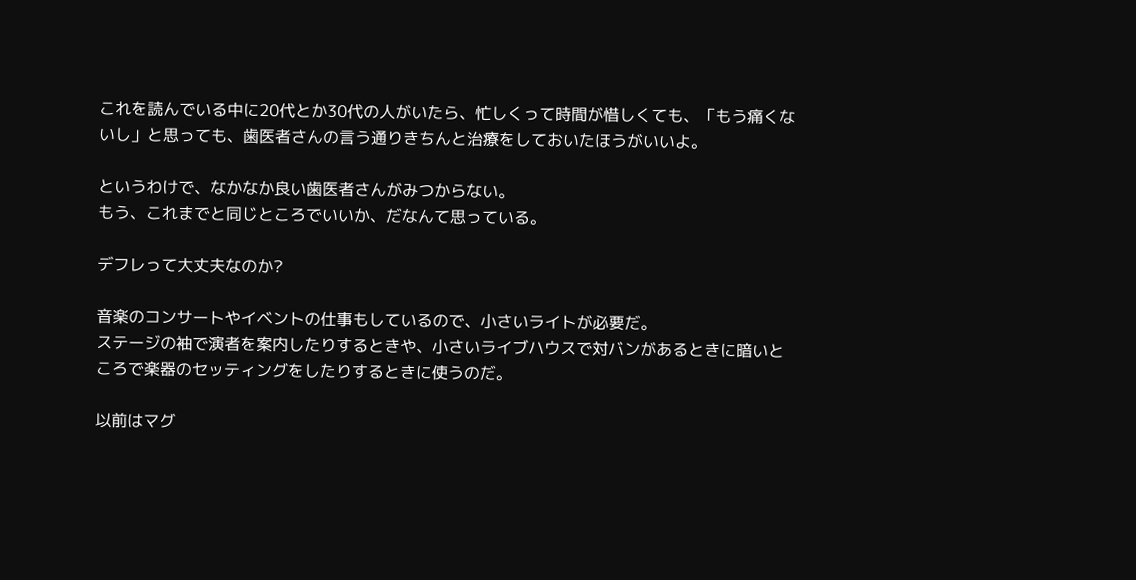これを読んでいる中に20代とか30代の人がいたら、忙しくって時間が惜しくても、「もう痛くないし」と思っても、歯医者さんの言う通りきちんと治療をしておいたほうがいいよ。

というわけで、なかなか良い歯医者さんがみつからない。
もう、これまでと同じところでいいか、だなんて思っている。

デフレって大丈夫なのか?

音楽のコンサートやイベントの仕事もしているので、小さいライトが必要だ。
ステージの袖で演者を案内したりするときや、小さいライブハウスで対バンがあるときに暗いところで楽器のセッティングをしたりするときに使うのだ。

以前はマグ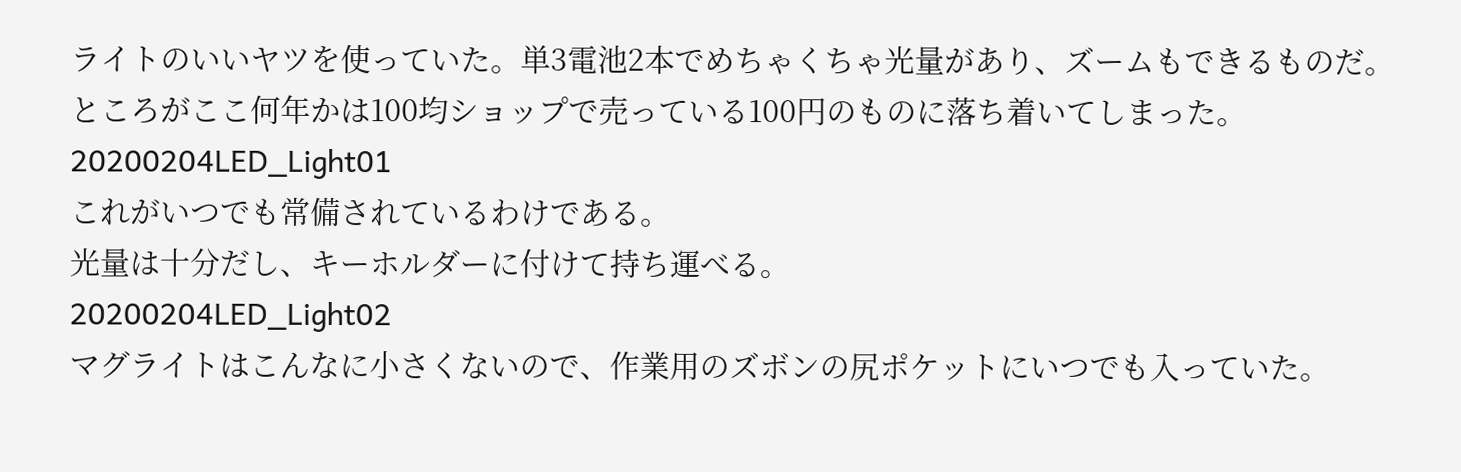ライトのいいヤツを使っていた。単3電池2本でめちゃくちゃ光量があり、ズームもできるものだ。
ところがここ何年かは100均ショップで売っている100円のものに落ち着いてしまった。
20200204LED_Light01
これがいつでも常備されているわけである。
光量は十分だし、キーホルダーに付けて持ち運べる。
20200204LED_Light02
マグライトはこんなに小さくないので、作業用のズボンの尻ポケットにいつでも入っていた。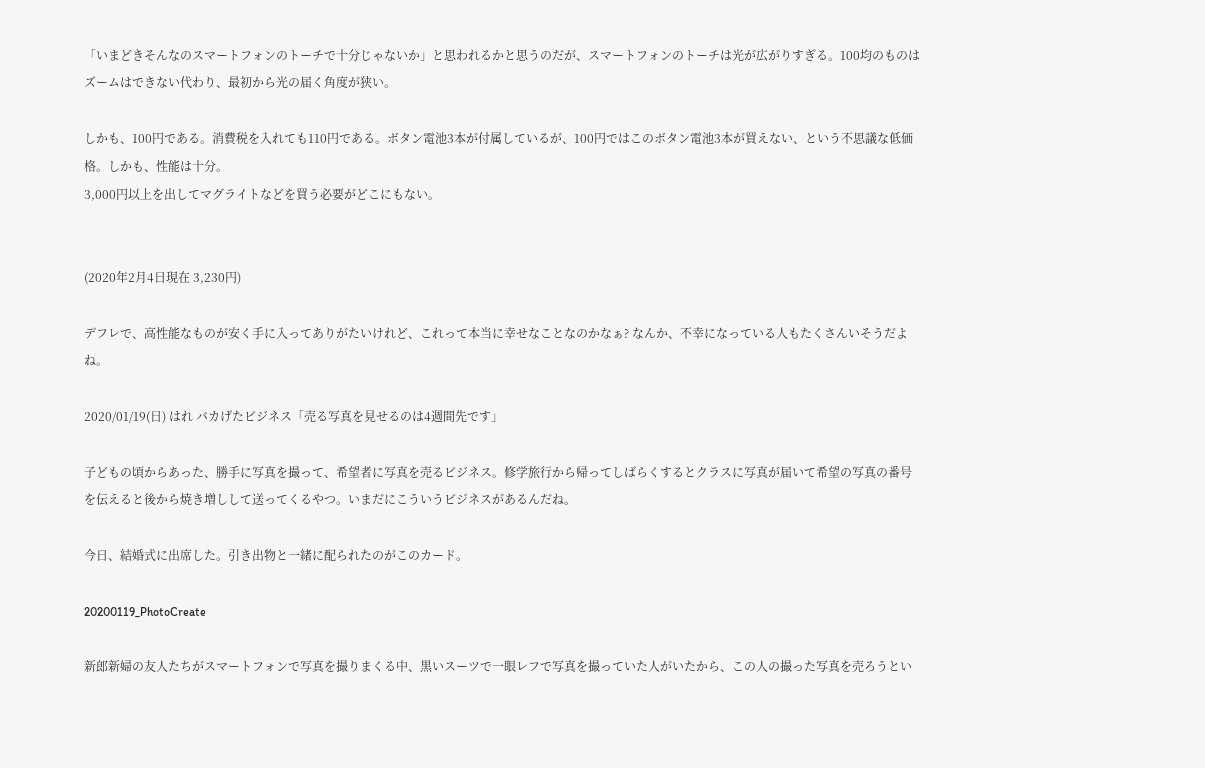「いまどきそんなのスマートフォンのトーチで十分じゃないか」と思われるかと思うのだが、スマートフォンのトーチは光が広がりすぎる。100均のものはズームはできない代わり、最初から光の届く角度が狭い。

しかも、100円である。消費税を入れても110円である。ボタン電池3本が付属しているが、100円ではこのボタン電池3本が買えない、という不思議な低価格。しかも、性能は十分。
3,000円以上を出してマグライトなどを買う必要がどこにもない。


(2020年2月4日現在 3,230円)

デフレで、高性能なものが安く手に入ってありがたいけれど、これって本当に幸せなことなのかなぁ? なんか、不幸になっている人もたくさんいそうだよね。

2020/01/19(日) はれ バカげたビジネス「売る写真を見せるのは4週間先です」

子どもの頃からあった、勝手に写真を撮って、希望者に写真を売るビジネス。修学旅行から帰ってしばらくするとクラスに写真が届いて希望の写真の番号を伝えると後から焼き増しして送ってくるやつ。いまだにこういうビジネスがあるんだね。

今日、結婚式に出席した。引き出物と一緒に配られたのがこのカード。

20200119_PhotoCreate

新郎新婦の友人たちがスマートフォンで写真を撮りまくる中、黒いスーツで一眼レフで写真を撮っていた人がいたから、この人の撮った写真を売ろうとい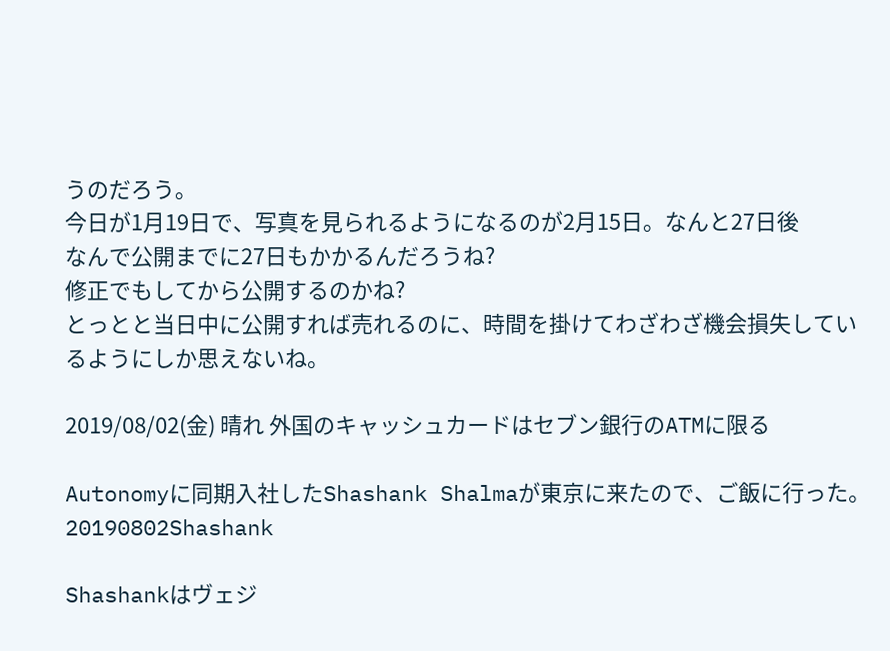うのだろう。
今日が1月19日で、写真を見られるようになるのが2月15日。なんと27日後
なんで公開までに27日もかかるんだろうね?
修正でもしてから公開するのかね?
とっとと当日中に公開すれば売れるのに、時間を掛けてわざわざ機会損失しているようにしか思えないね。

2019/08/02(金) 晴れ 外国のキャッシュカードはセブン銀行のATMに限る

Autonomyに同期入社したShashank Shalmaが東京に来たので、ご飯に行った。
20190802Shashank

Shashankはヴェジ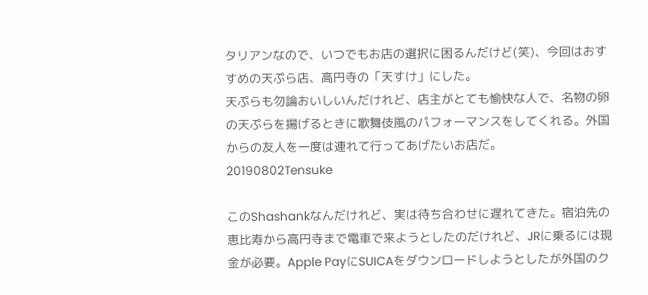タリアンなので、いつでもお店の選択に困るんだけど(笑)、今回はおすすめの天ぷら店、高円寺の「天すけ」にした。
天ぷらも勿論おいしいんだけれど、店主がとても愉快な人で、名物の卵の天ぷらを揚げるときに歌舞伎風のパフォーマンスをしてくれる。外国からの友人を一度は連れて行ってあげたいお店だ。
20190802Tensuke

このShashankなんだけれど、実は待ち合わせに遅れてきた。宿泊先の恵比寿から高円寺まで電車で来ようとしたのだけれど、JRに乗るには現金が必要。Apple PayにSUICAをダウンロードしようとしたが外国のク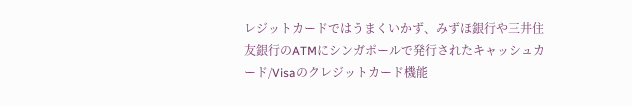レジットカードではうまくいかず、みずほ銀行や三井住友銀行のATMにシンガポールで発行されたキャッシュカード/Visaのクレジットカード機能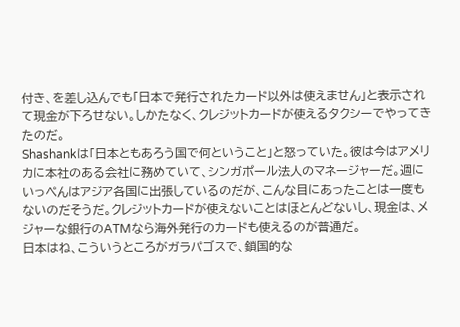付き、を差し込んでも「日本で発行されたカード以外は使えません」と表示されて現金が下ろせない。しかたなく、クレジットカードが使えるタクシーでやってきたのだ。
Shashankは「日本ともあろう国で何ということ」と怒っていた。彼は今はアメリカに本社のある会社に務めていて、シンガポール法人のマネージャーだ。週にいっぺんはアジア各国に出張しているのだが、こんな目にあったことは一度もないのだそうだ。クレジットカードが使えないことはほとんどないし、現金は、メジャーな銀行のATMなら海外発行のカードも使えるのが普通だ。
日本はね、こういうところがガラパゴスで、鎖国的な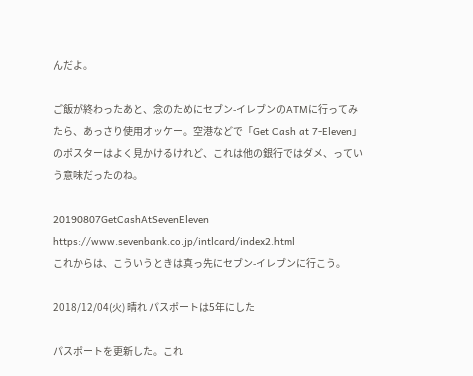んだよ。

ご飯が終わったあと、念のためにセブン-イレブンのATMに行ってみたら、あっさり使用オッケー。空港などで「Get Cash at 7-Eleven」のポスターはよく見かけるけれど、これは他の銀行ではダメ、っていう意味だったのね。

20190807GetCashAtSevenEleven
https://www.sevenbank.co.jp/intlcard/index2.html
これからは、こういうときは真っ先にセブン-イレブンに行こう。

2018/12/04(火) 晴れ パスポートは5年にした

パスポートを更新した。これ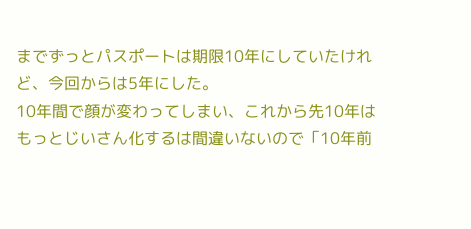までずっとパスポートは期限10年にしていたけれど、今回からは5年にした。
10年間で顔が変わってしまい、これから先10年はもっとじいさん化するは間違いないので「10年前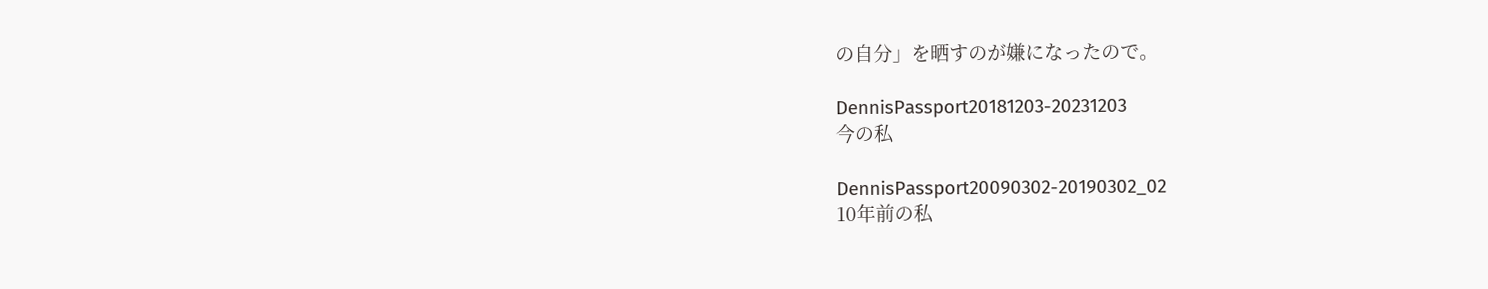の自分」を晒すのが嫌になったので。

DennisPassport20181203-20231203
今の私

DennisPassport20090302-20190302_02
10年前の私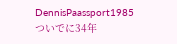DennisPaassport1985
ついでに34年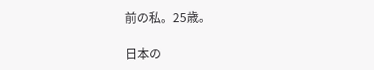前の私。25歳。

日本の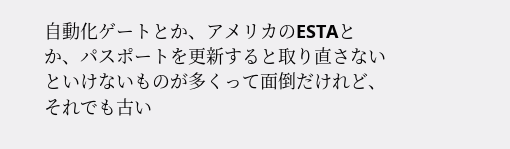自動化ゲートとか、アメリカのESTAとか、パスポートを更新すると取り直さないといけないものが多くって面倒だけれど、それでも古い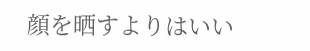顔を晒すよりはいい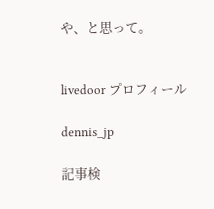や、と思って。


livedoor プロフィール

dennis_jp

記事検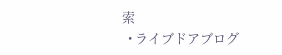索
  • ライブドアブログ